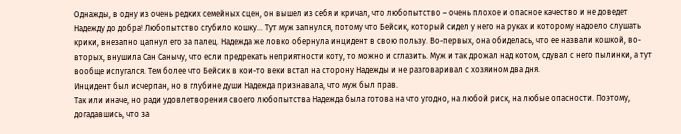Однажды, в одну из очень редких семейных сцен, он вышел из себя и кричал, что любопытство – очень плохое и опасное качество и не доведет Надежду до добра! Любопытство сгубило кошку… Тут муж запнулся, потому что Бейсик, который сидел у него на руках и которому надоело слушать крики, внезапно цапнул его за палец. Надежда же ловко обернула инцидент в свою пользу. Во-первых, она обиделась, что ее назвали кошкой, во-вторых, внушила Сан Санычу, что если предрекать неприятности коту, то можно и сглазить. Муж и так дрожал над котом, сдувал с него пылинки, а тут вообще испугался. Тем более что Бейсик в кои-то веки встал на сторону Надежды и не разговаривал с хозяином два дня.
Инцидент был исчерпан, но в глубине души Надежда признавала, что муж был прав.
Так или иначе, но ради удовлетворения своего любопытства Надежда была готова на что угодно, на любой риск, на любые опасности. Поэтому, догадавшись, что за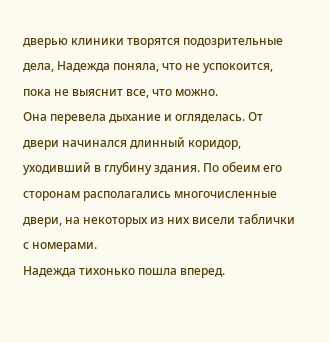дверью клиники творятся подозрительные дела, Надежда поняла, что не успокоится, пока не выяснит все, что можно.
Она перевела дыхание и огляделась. От двери начинался длинный коридор, уходивший в глубину здания. По обеим его сторонам располагались многочисленные двери, на некоторых из них висели таблички с номерами.
Надежда тихонько пошла вперед.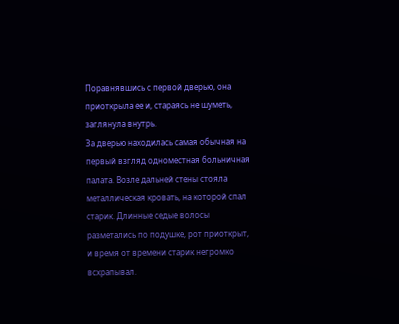Поравнявшись с первой дверью, она приоткрыла ее и, стараясь не шуметь, заглянула внутрь.
За дверью находилась самая обычная на первый взгляд одноместная больничная палата. Возле дальней стены стояла металлическая кровать, на которой спал старик. Длинные седые волосы разметались по подушке, рот приоткрыт, и время от времени старик негромко всхрапывал.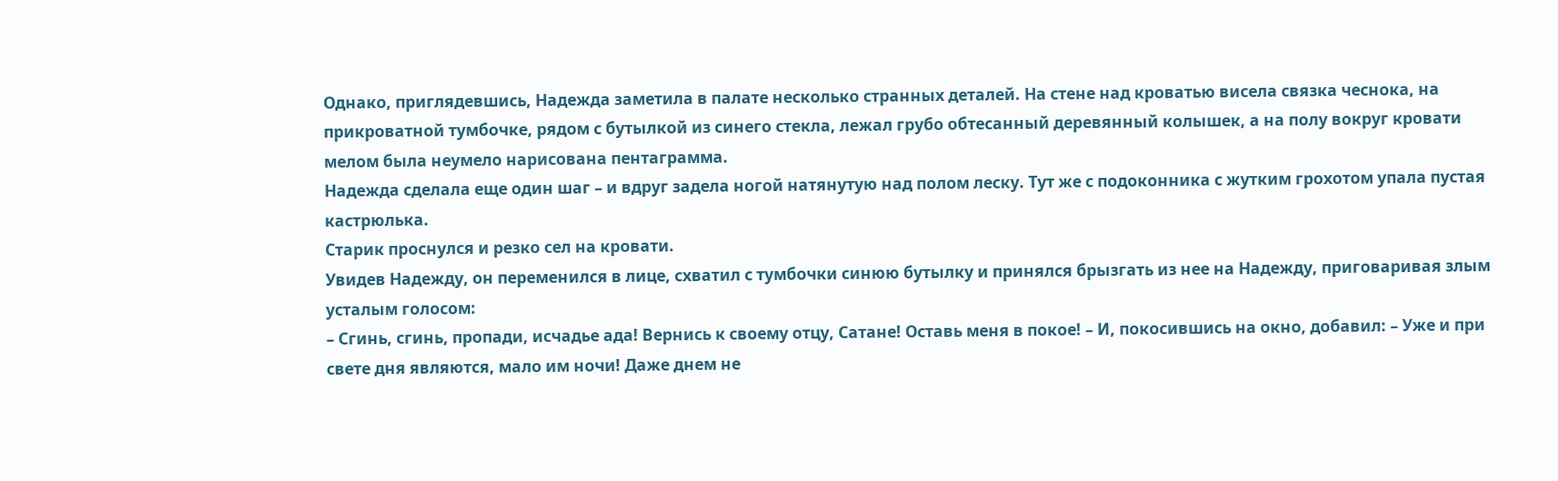Однако, приглядевшись, Надежда заметила в палате несколько странных деталей. На стене над кроватью висела связка чеснока, на прикроватной тумбочке, рядом с бутылкой из синего стекла, лежал грубо обтесанный деревянный колышек, а на полу вокруг кровати мелом была неумело нарисована пентаграмма.
Надежда сделала еще один шаг – и вдруг задела ногой натянутую над полом леску. Тут же с подоконника с жутким грохотом упала пустая кастрюлька.
Старик проснулся и резко сел на кровати.
Увидев Надежду, он переменился в лице, схватил с тумбочки синюю бутылку и принялся брызгать из нее на Надежду, приговаривая злым усталым голосом:
– Сгинь, сгинь, пропади, исчадье ада! Вернись к своему отцу, Сатане! Оставь меня в покое! – И, покосившись на окно, добавил: – Уже и при свете дня являются, мало им ночи! Даже днем не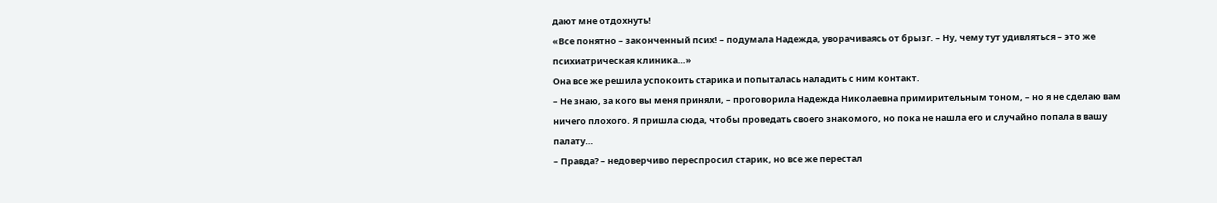дают мне отдохнуть!
«Все понятно – законченный псих! – подумала Надежда, уворачиваясь от брызг. – Ну, чему тут удивляться – это же психиатрическая клиника…»
Она все же решила успокоить старика и попыталась наладить с ним контакт.
– Не знаю, за кого вы меня приняли, – проговорила Надежда Николаевна примирительным тоном, – но я не сделаю вам ничего плохого. Я пришла сюда, чтобы проведать своего знакомого, но пока не нашла его и случайно попала в вашу палату…
– Правда? – недоверчиво переспросил старик, но все же перестал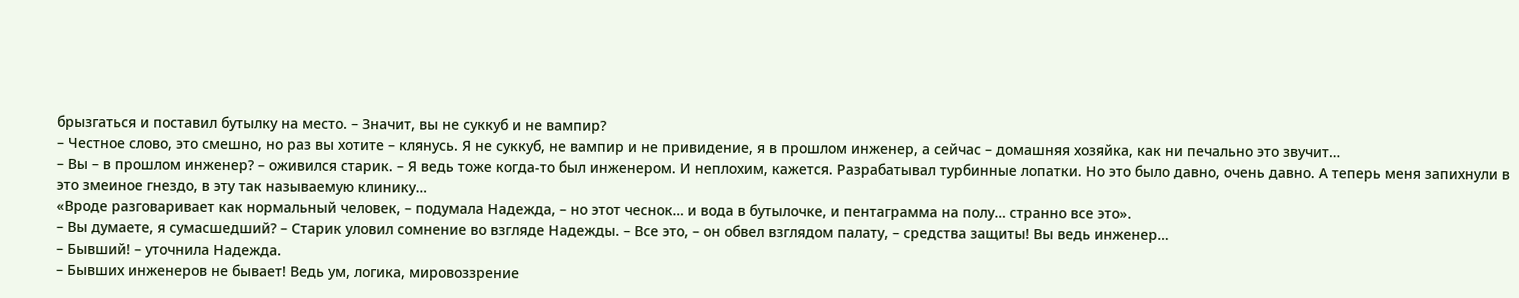брызгаться и поставил бутылку на место. – Значит, вы не суккуб и не вампир?
– Честное слово, это смешно, но раз вы хотите – клянусь. Я не суккуб, не вампир и не привидение, я в прошлом инженер, а сейчас – домашняя хозяйка, как ни печально это звучит…
– Вы – в прошлом инженер? – оживился старик. – Я ведь тоже когда-то был инженером. И неплохим, кажется. Разрабатывал турбинные лопатки. Но это было давно, очень давно. А теперь меня запихнули в это змеиное гнездо, в эту так называемую клинику…
«Вроде разговаривает как нормальный человек, – подумала Надежда, – но этот чеснок… и вода в бутылочке, и пентаграмма на полу… странно все это».
– Вы думаете, я сумасшедший? – Старик уловил сомнение во взгляде Надежды. – Все это, – он обвел взглядом палату, – средства защиты! Вы ведь инженер…
– Бывший! – уточнила Надежда.
– Бывших инженеров не бывает! Ведь ум, логика, мировоззрение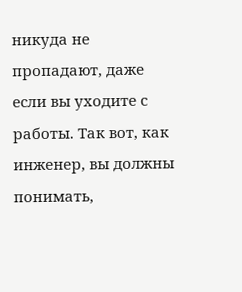никуда не пропадают, даже если вы уходите с работы. Так вот, как инженер, вы должны понимать,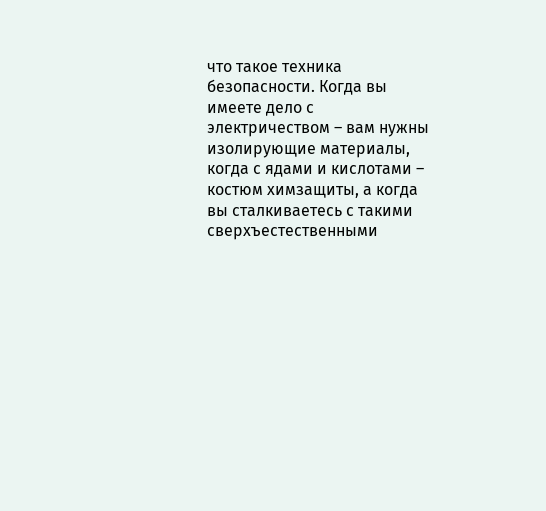что такое техника безопасности. Когда вы имеете дело с электричеством – вам нужны изолирующие материалы, когда с ядами и кислотами – костюм химзащиты, а когда вы сталкиваетесь с такими сверхъестественными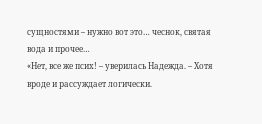сущностями – нужно вот это… чеснок, святая вода и прочее…
«Нет, все же псих! – уверилась Надежда. – Хотя вроде и рассуждает логически.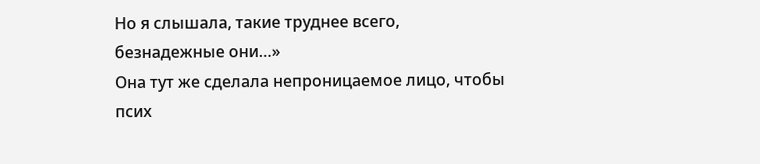Но я слышала, такие труднее всего, безнадежные они…»
Она тут же сделала непроницаемое лицо, чтобы псих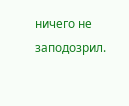ничего не заподозрил.